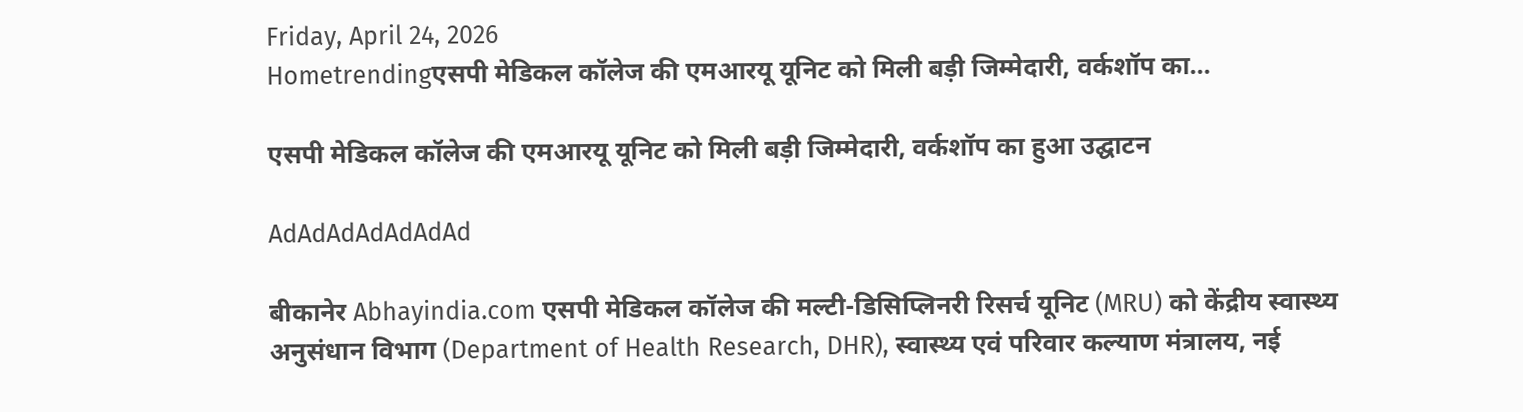Friday, April 24, 2026
Hometrendingएसपी मेडिकल कॉलेज की एमआरयू यूनिट को मिली बड़ी जिम्मेदारी, वर्कशॉप का...

एसपी मेडिकल कॉलेज की एमआरयू यूनिट को मिली बड़ी जिम्मेदारी, वर्कशॉप का हुआ उद्घाटन

AdAdAdAdAdAdAd

बीकानेर Abhayindia.com एसपी मेडिकल कॉलेज की मल्टी-डिसिप्लिनरी रिसर्च यूनिट (MRU) को केंद्रीय स्वास्थ्य अनुसंधान विभाग (Department of Health Research, DHR), स्वास्थ्य एवं परिवार कल्याण मंत्रालय, नई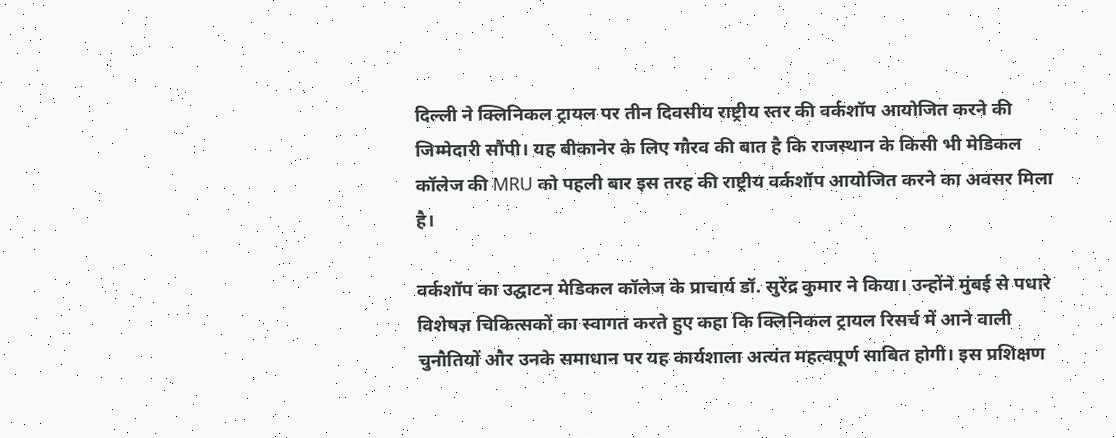दिल्ली ने क्लिनिकल ट्रायल पर तीन दिवसीय राष्ट्रीय स्तर की वर्कशॉप आयोजित करने की जिम्मेदारी सौंपी। यह बीकानेर के लिए गौरव की बात है कि राजस्थान के किसी भी मेडिकल कॉलेज की MRU को पहली बार इस तरह की राष्ट्रीय वर्कशॉप आयोजित करने का अवसर मिला है।

वर्कशॉप का उद्घाटन मेडिकल कॉलेज के प्राचार्य डॉ. सुरेंद्र कुमार ने किया। उन्होंने मुंबई से पधारे विशेषज्ञ चिकित्सकों का स्वागत करते हुए कहा कि क्लिनिकल ट्रायल रिसर्च में आने वाली चुनौतियों और उनके समाधान पर यह कार्यशाला अत्यंत महत्वपूर्ण साबित होगी। इस प्रशिक्षण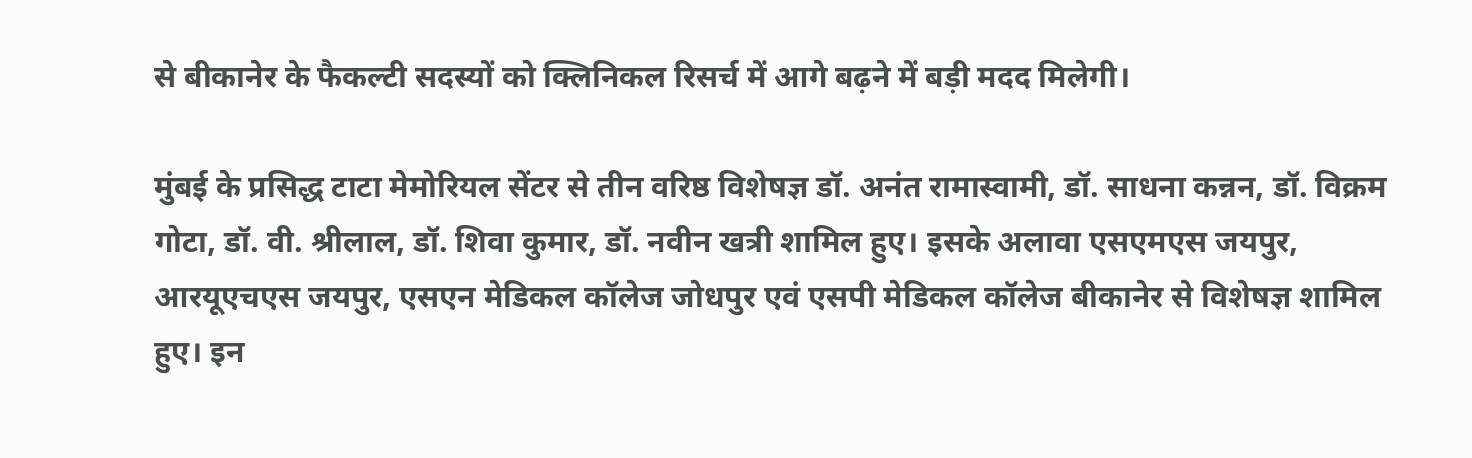से बीकानेर के फैकल्टी सदस्यों को क्लिनिकल रिसर्च में आगे बढ़ने में बड़ी मदद मिलेगी।

मुंबई के प्रसिद्ध टाटा मेमोरियल सेंटर से तीन वरिष्ठ विशेषज्ञ डॉ. अनंत रामास्वामी, डॉ. साधना कन्नन, डॉ. विक्रम गोटा, डॉ. वी. श्रीलाल, डॉ. शिवा कुमार, डॉ. नवीन खत्री शामिल हुए। इसके अलावा एसएमएस जयपुर, आरयूएचएस जयपुर, एसएन मेडिकल कॉलेज जोधपुर एवं एसपी मेडिकल कॉलेज बीकानेर से विशेषज्ञ शामिल हुए। इन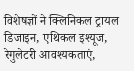विशेषज्ञों ने क्लिनिकल ट्रायल डिजाइन, एथिकल इश्यूज, रेगुलेटरी आवश्यकताएं,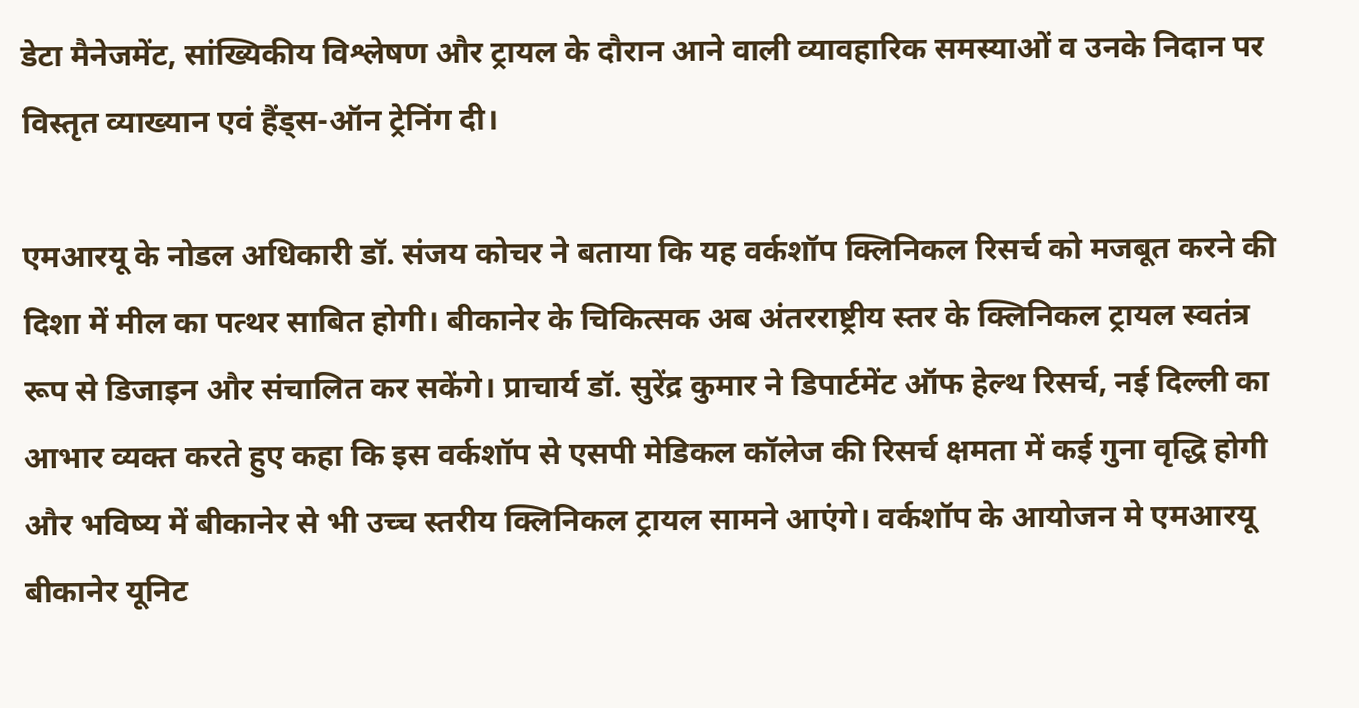डेटा मैनेजमेंट, सांख्यिकीय विश्लेषण और ट्रायल के दौरान आने वाली व्यावहारिक समस्याओं व उनके निदान पर विस्तृत व्याख्यान एवं हैंड्स-ऑन ट्रेनिंग दी।

एमआरयू के नोडल अधिकारी डॉ. संजय कोचर ने बताया कि यह वर्कशॉप क्लिनिकल रिसर्च को मजबूत करने की दिशा में मील का पत्थर साबित होगी। बीकानेर के चिकित्सक अब अंतरराष्ट्रीय स्तर के क्लिनिकल ट्रायल स्वतंत्र रूप से डिजाइन और संचालित कर सकेंगे। प्राचार्य डॉ. सुरेंद्र कुमार ने डिपार्टमेंट ऑफ हेल्थ रिसर्च, नई दिल्ली का आभार व्यक्त करते हुए कहा कि इस वर्कशॉप से एसपी मेडिकल कॉलेज की रिसर्च क्षमता में कई गुना वृद्धि होगी और भविष्य में बीकानेर से भी उच्च स्तरीय क्लिनिकल ट्रायल सामने आएंगे। वर्कशॉप के आयोजन मे एमआरयू बीकानेर यूनिट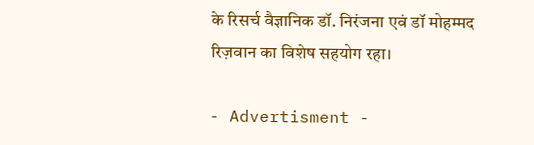के रिसर्च वैज्ञानिक डॉ. निरंजना एवं डॉ मोहम्मद रिज़वान का विशेष सहयोग रहा।

- Advertisment -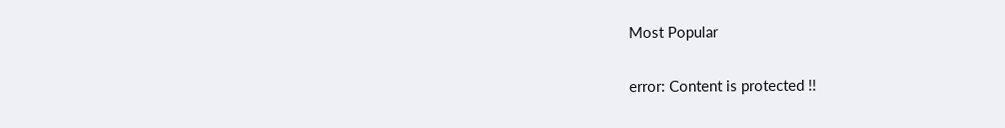Most Popular

error: Content is protected !!